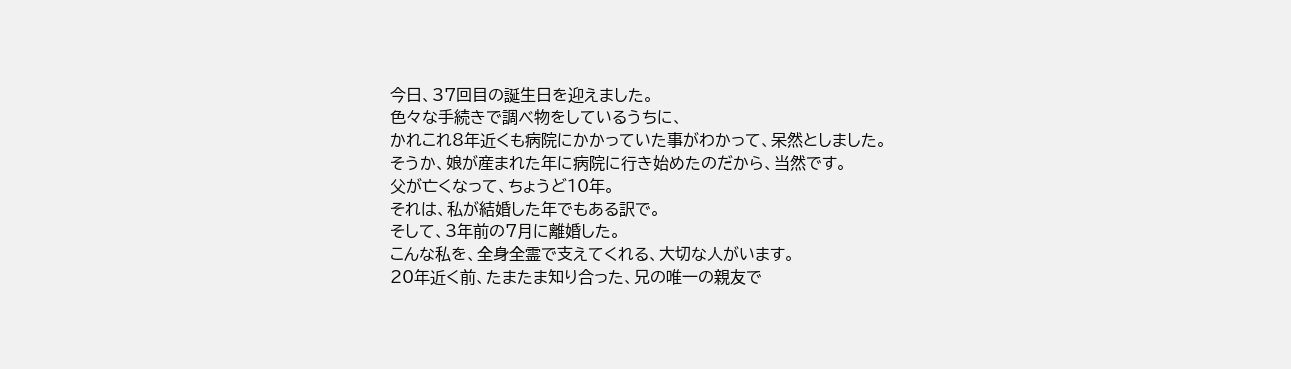今日、37回目の誕生日を迎えました。
色々な手続きで調べ物をしているうちに、
かれこれ8年近くも病院にかかっていた事がわかって、呆然としました。
そうか、娘が産まれた年に病院に行き始めたのだから、当然です。
父が亡くなって、ちょうど10年。
それは、私が結婚した年でもある訳で。
そして、3年前の7月に離婚した。
こんな私を、全身全霊で支えてくれる、大切な人がいます。
20年近く前、たまたま知り合った、兄の唯一の親友で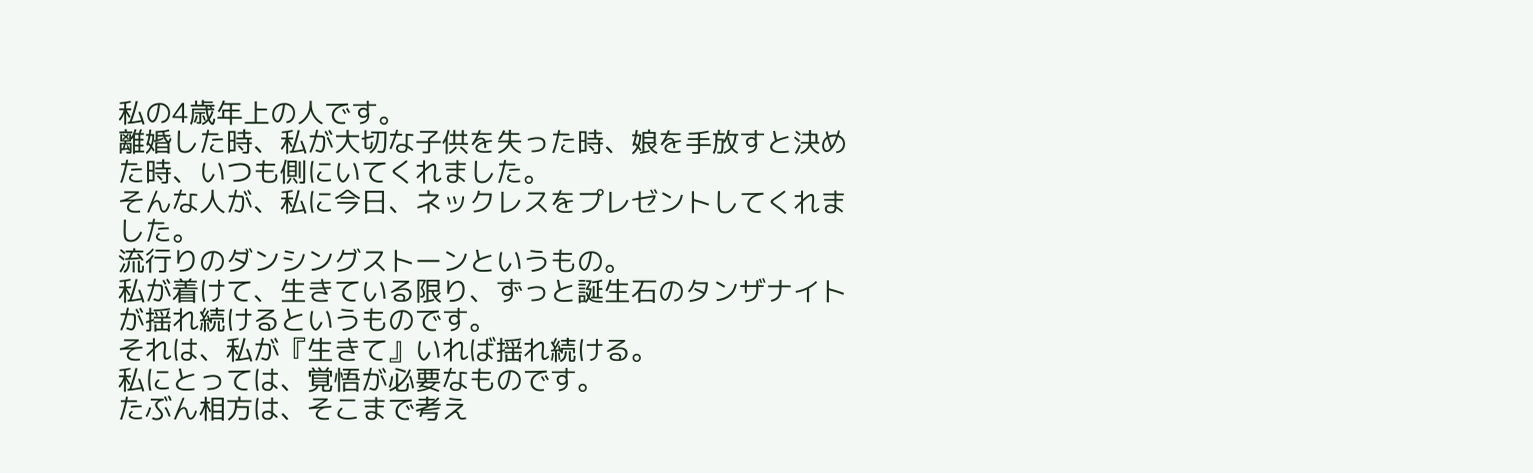私の4歳年上の人です。
離婚した時、私が大切な子供を失った時、娘を手放すと決めた時、いつも側にいてくれました。
そんな人が、私に今日、ネックレスをプレゼントしてくれました。
流行りのダンシングストーンというもの。
私が着けて、生きている限り、ずっと誕生石のタンザナイトが揺れ続けるというものです。
それは、私が『生きて』いれば揺れ続ける。
私にとっては、覚悟が必要なものです。
たぶん相方は、そこまで考え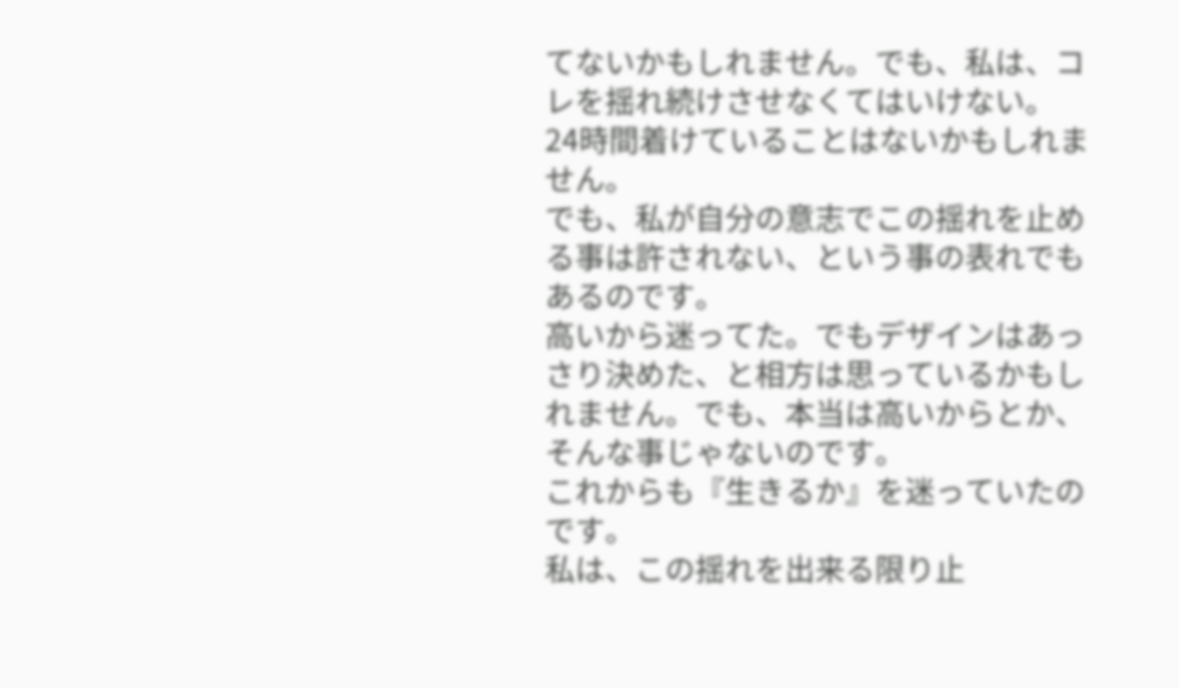てないかもしれません。でも、私は、コレを揺れ続けさせなくてはいけない。
24時間着けていることはないかもしれません。
でも、私が自分の意志でこの揺れを止める事は許されない、という事の表れでもあるのです。
高いから迷ってた。でもデザインはあっさり決めた、と相方は思っているかもしれません。でも、本当は高いからとか、そんな事じゃないのです。
これからも『生きるか』を迷っていたのです。
私は、この揺れを出来る限り止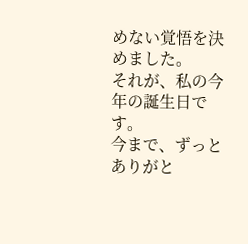めない覚悟を決めました。
それが、私の今年の誕生日です。
今まで、ずっとありがと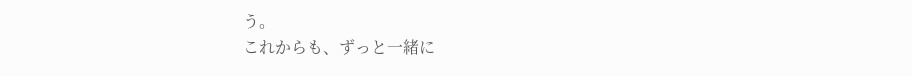う。
これからも、ずっと一緒に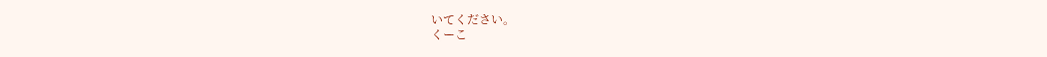いてください。
くーこ